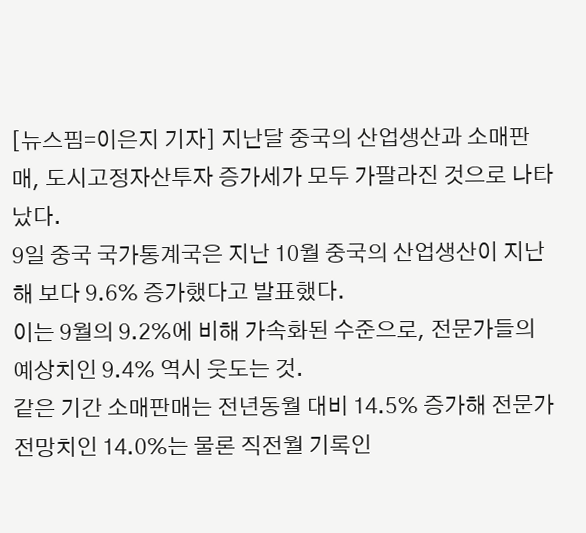[뉴스핌=이은지 기자] 지난달 중국의 산업생산과 소매판매, 도시고정자산투자 증가세가 모두 가팔라진 것으로 나타났다.
9일 중국 국가통계국은 지난 10월 중국의 산업생산이 지난해 보다 9.6% 증가했다고 발표했다.
이는 9월의 9.2%에 비해 가속화된 수준으로, 전문가들의 예상치인 9.4% 역시 웃도는 것.
같은 기간 소매판매는 전년동월 대비 14.5% 증가해 전문가 전망치인 14.0%는 물론 직전월 기록인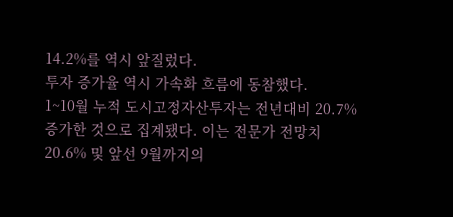14.2%를 역시 앞질렀다.
투자 증가율 역시 가속화 흐름에 동참했다.
1~10월 누적 도시고정자산투자는 전년대비 20.7% 증가한 것으로 집계됐다. 이는 전문가 전망치 20.6% 및 앞선 9월까지의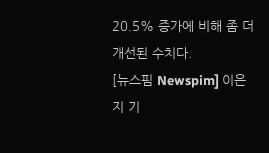20.5% 증가에 비해 좀 더 개선된 수치다.
[뉴스핌 Newspim] 이은지 기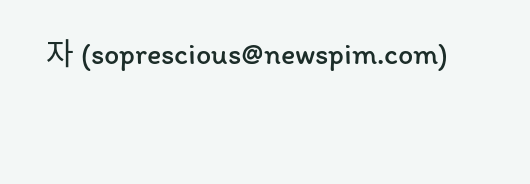자 (soprescious@newspim.com)